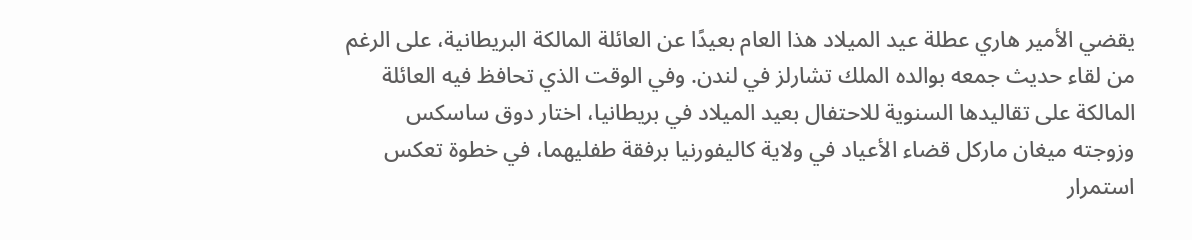يقضي الأمير هاري عطلة عيد الميلاد هذا العام بعيدًا عن العائلة المالكة البريطانية، على الرغم من لقاء حديث جمعه بوالده الملك تشارلز في لندن. وفي الوقت الذي تحافظ فيه العائلة المالكة على تقاليدها السنوية للاحتفال بعيد الميلاد في بريطانيا، اختار دوق ساسكس وزوجته ميغان ماركل قضاء الأعياد في ولاية كاليفورنيا برفقة طفليهما، في خطوة تعكس استمرار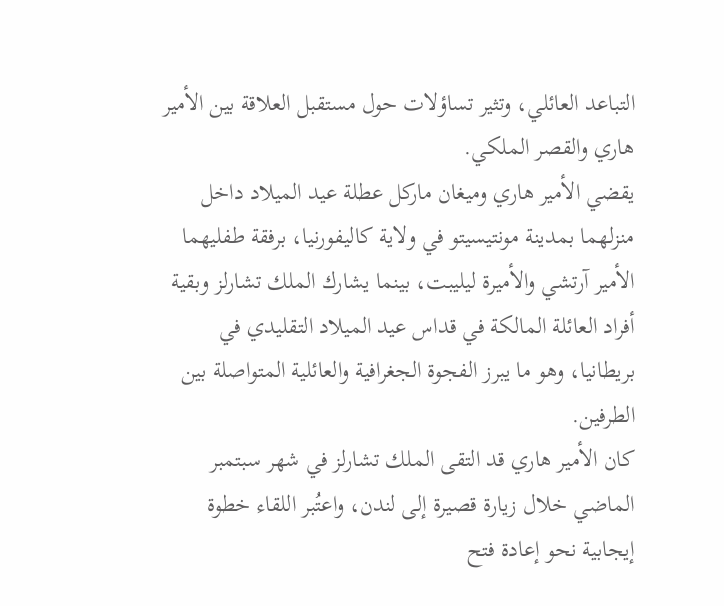التباعد العائلي، وتثير تساؤلات حول مستقبل العلاقة بين الأمير هاري والقصر الملكي.
يقضي الأمير هاري وميغان ماركل عطلة عيد الميلاد داخل منزلهما بمدينة مونتيسيتو في ولاية كاليفورنيا، برفقة طفليهما الأمير آرتشي والأميرة ليليبت، بينما يشارك الملك تشارلز وبقية أفراد العائلة المالكة في قداس عيد الميلاد التقليدي في بريطانيا، وهو ما يبرز الفجوة الجغرافية والعائلية المتواصلة بين الطرفين.
كان الأمير هاري قد التقى الملك تشارلز في شهر سبتمبر الماضي خلال زيارة قصيرة إلى لندن، واعتُبر اللقاء خطوة إيجابية نحو إعادة فتح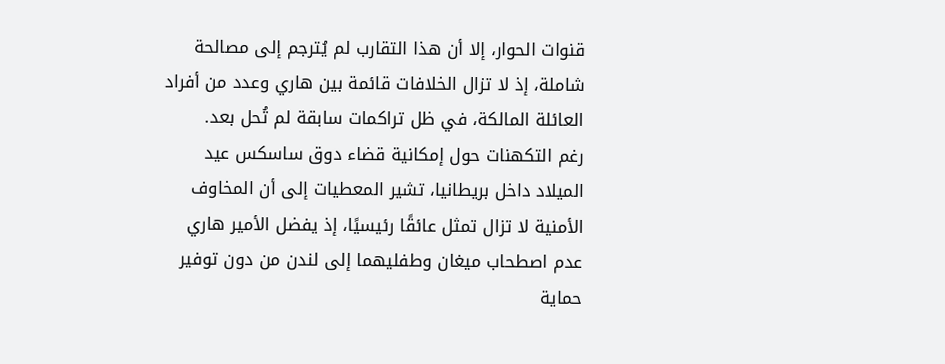قنوات الحوار، إلا أن هذا التقارب لم يُترجم إلى مصالحة شاملة، إذ لا تزال الخلافات قائمة بين هاري وعدد من أفراد العائلة المالكة، في ظل تراكمات سابقة لم تُحل بعد.
رغم التكهنات حول إمكانية قضاء دوق ساسكس عيد الميلاد داخل بريطانيا، تشير المعطيات إلى أن المخاوف الأمنية لا تزال تمثل عائقًا رئيسيًا، إذ يفضل الأمير هاري عدم اصطحاب ميغان وطفليهما إلى لندن من دون توفير حماية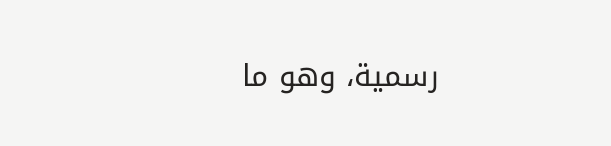رسمية، وهو ما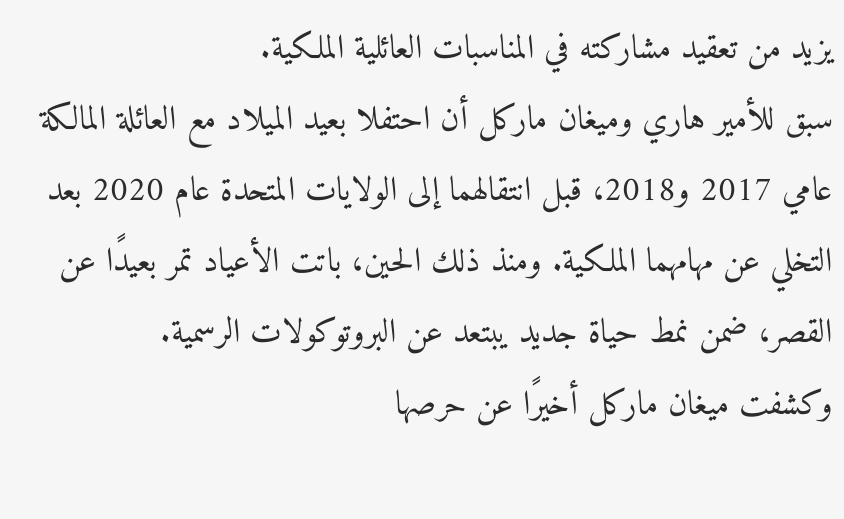يزيد من تعقيد مشاركته في المناسبات العائلية الملكية.
سبق للأمير هاري وميغان ماركل أن احتفلا بعيد الميلاد مع العائلة المالكة عامي 2017 و2018، قبل انتقالهما إلى الولايات المتحدة عام 2020 بعد التخلي عن مهامهما الملكية. ومنذ ذلك الحين، باتت الأعياد تمر بعيدًا عن القصر، ضمن نمط حياة جديد يبتعد عن البروتوكولات الرسمية.
وكشفت ميغان ماركل أخيرًا عن حرصها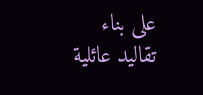على بناء تقاليد عائلية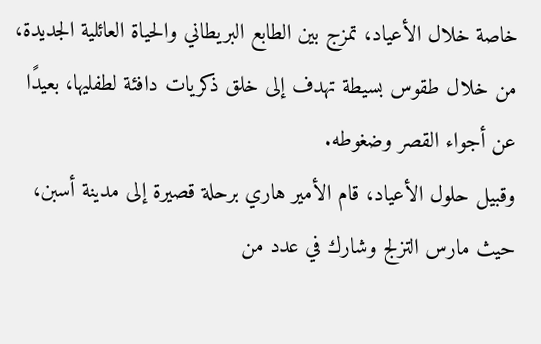خاصة خلال الأعياد، تمزج بين الطابع البريطاني والحياة العائلية الجديدة، من خلال طقوس بسيطة تهدف إلى خلق ذكريات دافئة لطفليها، بعيدًا عن أجواء القصر وضغوطه.
وقبيل حلول الأعياد، قام الأمير هاري برحلة قصيرة إلى مدينة أسبن، حيث مارس التزلج وشارك في عدد من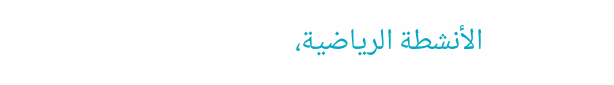الأنشطة الرياضية،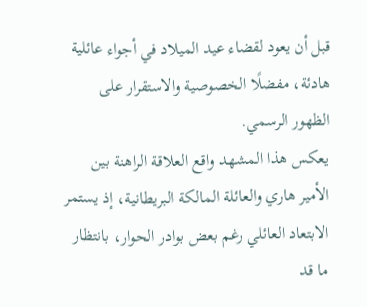قبل أن يعود لقضاء عيد الميلاد في أجواء عائلية هادئة، مفضلًا الخصوصية والاستقرار على الظهور الرسمي.
يعكس هذا المشهد واقع العلاقة الراهنة بين الأمير هاري والعائلة المالكة البريطانية، إذ يستمر الابتعاد العائلي رغم بعض بوادر الحوار، بانتظار ما قد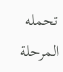تحمله المرحلة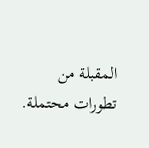المقبلة من تطورات محتملة.